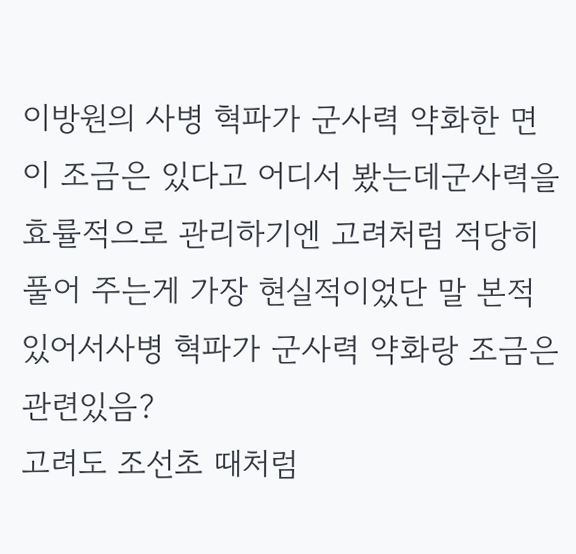이방원의 사병 혁파가 군사력 약화한 면이 조금은 있다고 어디서 봤는데군사력을 효률적으로 관리하기엔 고려처럼 적당히 풀어 주는게 가장 현실적이었단 말 본적 있어서사병 혁파가 군사력 약화랑 조금은 관련있음?
고려도 조선초 때처럼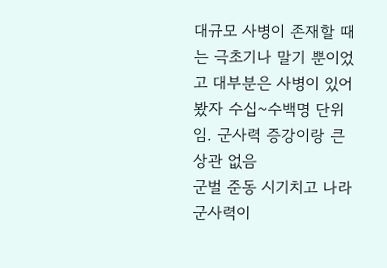대규모 사병이 존재할 때는 극초기나 말기 뿐이었고 대부분은 사병이 있어봤자 수십~수백명 단위임. 군사력 증강이랑 큰 상관 없음
군벌 준동 시기치고 나라 군사력이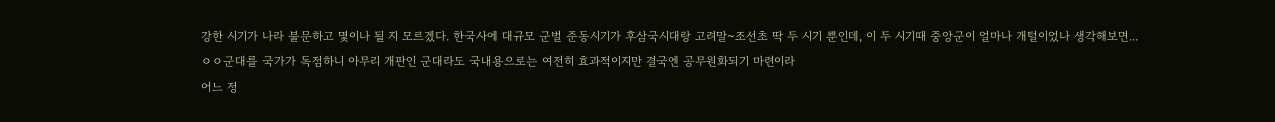강한 시기가 나라 불문하고 몇이나 될 지 모르겠다. 한국사에 대규모 군벌 준동시기가 후삼국시대랑 고려말~조선초 딱 두 시기 뿐인데, 이 두 시기때 중앙군이 얼마나 개털이었나 생각해보면...
ㅇㅇ군대를 국가가 독점하니 아무리 개판인 군대라도 국내용으로는 여전히 효과적이지만 결국엔 공무원화되기 마련이라
어느 정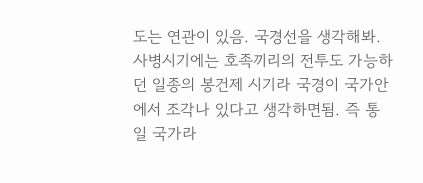도는 연관이 있음. 국경선을 생각해봐. 사병시기에는 호족끼리의 전투도 가능하던 일종의 봉건제 시기라 국경이 국가안에서 조각나 있다고 생각하면됨. 즉 통일 국가라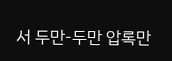서 두만-두만 압록만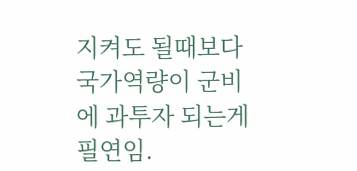지켜도 될때보다 국가역량이 군비에 과투자 되는게 필연임.